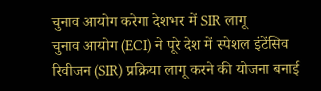चुनाव आयोग करेगा देशभर में SIR लागू
चुनाव आयोग (ECI) ने पूरे देश में स्पेशल इंटेंसिव रिवीजन (SIR) प्रक्रिया लागू करने की योजना बनाई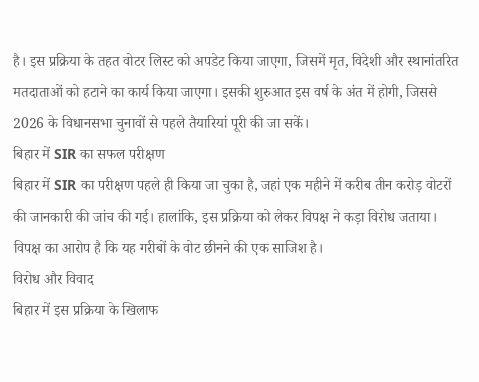है। इस प्रक्रिया के तहत वोटर लिस्ट को अपडेट किया जाएगा, जिसमें मृत, विदेशी और स्थानांतरित मतदाताओं को हटाने का कार्य किया जाएगा। इसकी शुरुआत इस वर्ष के अंत में होगी, जिससे 2026 के विधानसभा चुनावों से पहले तैयारियां पूरी की जा सकें।
बिहार में SIR का सफल परीक्षण
बिहार में SIR का परीक्षण पहले ही किया जा चुका है, जहां एक महीने में करीब तीन करोड़ वोटरों की जानकारी की जांच की गई। हालांकि, इस प्रक्रिया को लेकर विपक्ष ने कड़ा विरोध जताया। विपक्ष का आरोप है कि यह गरीबों के वोट छीनने की एक साजिश है।
विरोध और विवाद
बिहार में इस प्रक्रिया के खिलाफ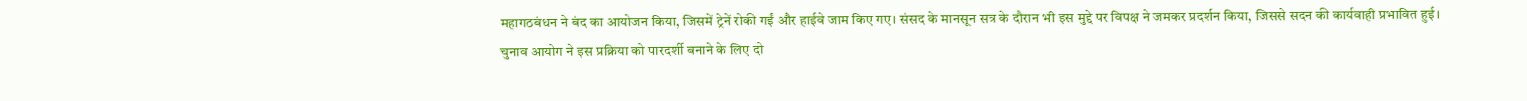महागठबंधन ने बंद का आयोजन किया, जिसमें ट्रेनें रोकी गईं और हाईवे जाम किए गए। संसद के मानसून सत्र के दौरान भी इस मुद्दे पर विपक्ष ने जमकर प्रदर्शन किया, जिससे सदन की कार्यवाही प्रभावित हुई।
चुनाव आयोग ने इस प्रक्रिया को पारदर्शी बनाने के लिए दो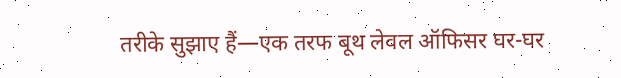तरीके सुझाए हैं—एक तरफ बूथ लेवल ऑफिसर घर-घर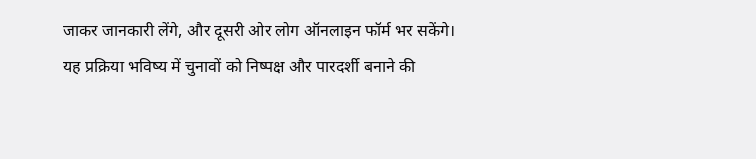जाकर जानकारी लेंगे, और दूसरी ओर लोग ऑनलाइन फॉर्म भर सकेंगे।
यह प्रक्रिया भविष्य में चुनावों को निष्पक्ष और पारदर्शी बनाने की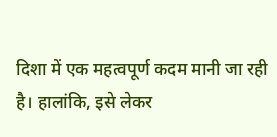दिशा में एक महत्वपूर्ण कदम मानी जा रही है। हालांकि, इसे लेकर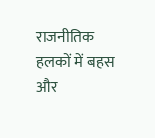राजनीतिक हलकों में बहस और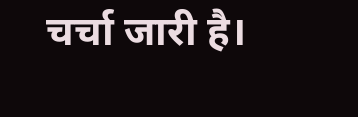चर्चा जारी है।